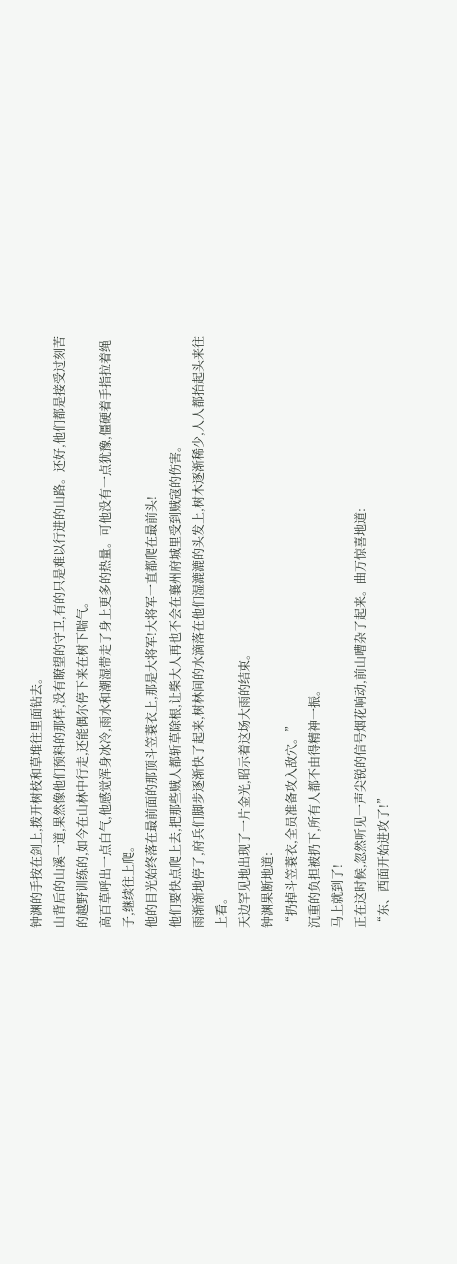钟渊的手按在剑上,拨开树枝和草堆往里面钻去。
山背后的山溪一道,果然像他们预料的那样,没有瞭望的守卫,有的只是难以行进的山路。还好,他们都是接受过刻苦的越野训练的,如今在山林中行走,还能偶尔停下来在树下喘气。
高百草呼出一点白气,他感觉浑身冰冷,雨水和潮湿带走了身上更多的热量。可他没有一点犹豫,僵硬着手指拉着绳子,继续往上爬。
他的目光始终落在最前面的那顶斗笠蓑衣上,那是大将军!大将军一直都爬在最前头!
他们要快点爬上去,把那些贼人都斩草除根,让柴大人再也不会在襄州府城里受到贼寇的伤害。
雨渐渐地停了,府兵们脚步逐渐快了起来,树林间的水滴落在他们湿漉漉的头发上,树木逐渐稀少,人人都抬起头来往上看。
天边罕见地出现了一片金光,昭示着这场大雨的结束。
钟渊果断地道:
“扔掉斗笠蓑衣,全员准备攻入敌穴。”
沉重的负担被扔下,所有人都不由得精神一振。
马上就到了!
正在这时候,忽然听见一声尖锐的信号烟花响动,前山嘈杂了起来。曲万惊喜地道:
“东、西面开始进攻了!”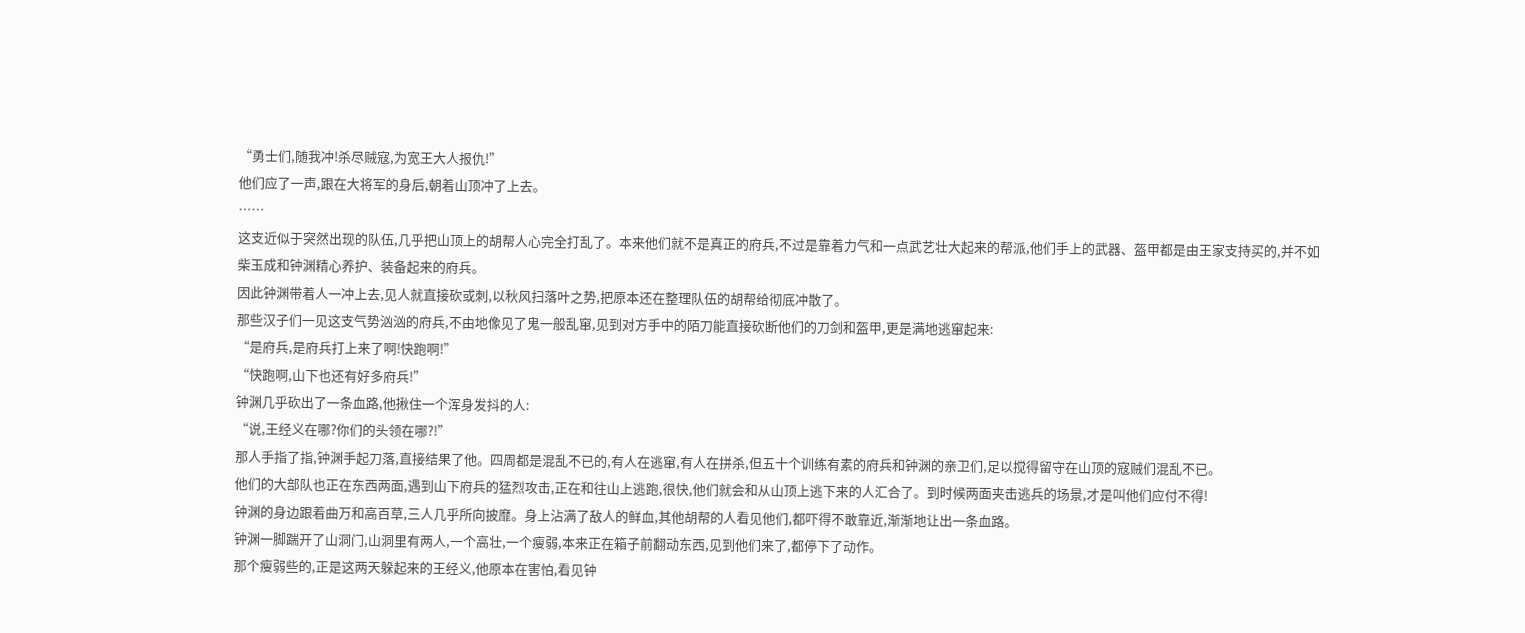“勇士们,随我冲!杀尽贼寇,为宽王大人报仇!”
他们应了一声,跟在大将军的身后,朝着山顶冲了上去。
……
这支近似于突然出现的队伍,几乎把山顶上的胡帮人心完全打乱了。本来他们就不是真正的府兵,不过是靠着力气和一点武艺壮大起来的帮派,他们手上的武器、盔甲都是由王家支持买的,并不如柴玉成和钟渊精心养护、装备起来的府兵。
因此钟渊带着人一冲上去,见人就直接砍或刺,以秋风扫落叶之势,把原本还在整理队伍的胡帮给彻底冲散了。
那些汉子们一见这支气势汹汹的府兵,不由地像见了鬼一般乱窜,见到对方手中的陌刀能直接砍断他们的刀剑和盔甲,更是满地逃窜起来:
“是府兵,是府兵打上来了啊!快跑啊!”
“快跑啊,山下也还有好多府兵!”
钟渊几乎砍出了一条血路,他揪住一个浑身发抖的人:
“说,王经义在哪?你们的头领在哪?!”
那人手指了指,钟渊手起刀落,直接结果了他。四周都是混乱不已的,有人在逃窜,有人在拼杀,但五十个训练有素的府兵和钟渊的亲卫们,足以搅得留守在山顶的寇贼们混乱不已。
他们的大部队也正在东西两面,遇到山下府兵的猛烈攻击,正在和往山上逃跑,很快,他们就会和从山顶上逃下来的人汇合了。到时候两面夹击逃兵的场景,才是叫他们应付不得!
钟渊的身边跟着曲万和高百草,三人几乎所向披靡。身上沾满了敌人的鲜血,其他胡帮的人看见他们,都吓得不敢靠近,渐渐地让出一条血路。
钟渊一脚踹开了山洞门,山洞里有两人,一个高壮,一个瘦弱,本来正在箱子前翻动东西,见到他们来了,都停下了动作。
那个瘦弱些的,正是这两天躲起来的王经义,他原本在害怕,看见钟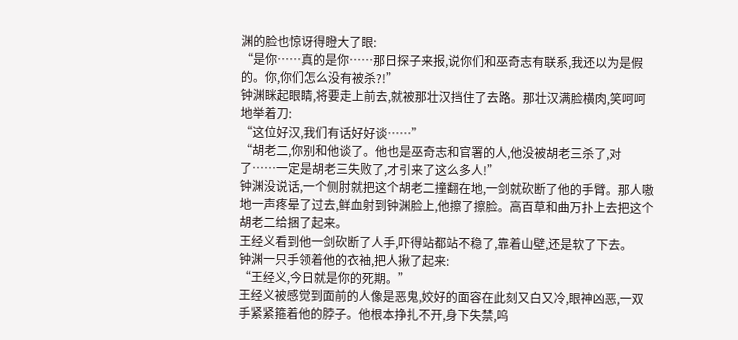渊的脸也惊讶得瞪大了眼:
“是你……真的是你……那日探子来报,说你们和巫奇志有联系,我还以为是假的。你,你们怎么没有被杀?!”
钟渊眯起眼睛,将要走上前去,就被那壮汉挡住了去路。那壮汉满脸横肉,笑呵呵地举着刀:
“这位好汉,我们有话好好谈……”
“胡老二,你别和他谈了。他也是巫奇志和官署的人,他没被胡老三杀了,对了……一定是胡老三失败了,才引来了这么多人!”
钟渊没说话,一个侧肘就把这个胡老二撞翻在地,一剑就砍断了他的手臂。那人嗷地一声疼晕了过去,鲜血射到钟渊脸上,他擦了擦脸。高百草和曲万扑上去把这个胡老二给捆了起来。
王经义看到他一剑砍断了人手,吓得站都站不稳了,靠着山壁,还是软了下去。
钟渊一只手领着他的衣袖,把人揪了起来:
“王经义,今日就是你的死期。”
王经义被感觉到面前的人像是恶鬼,姣好的面容在此刻又白又冷,眼神凶恶,一双手紧紧箍着他的脖子。他根本挣扎不开,身下失禁,呜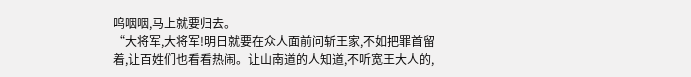呜咽咽,马上就要归去。
“大将军,大将军!明日就要在众人面前问斩王家,不如把罪首留着,让百姓们也看看热闹。让山南道的人知道,不听宽王大人的,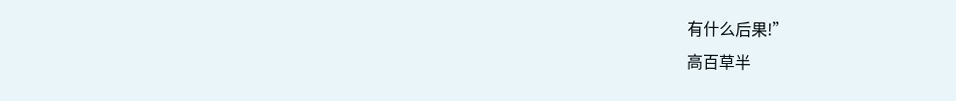有什么后果!”
高百草半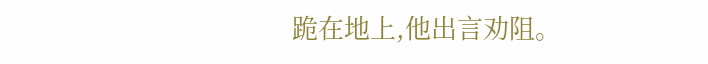跪在地上,他出言劝阻。